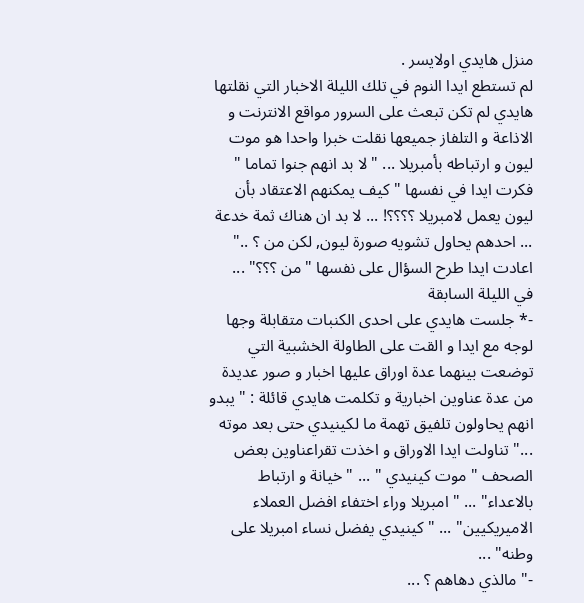منزل هايدي اولايسر .
لم تستطع ايدا النوم في تلك الليلة الاخبار التي نقلتها هايدي لم تكن تبعث على السرور مواقع الانترنت و الاذاعة و التلفاز جميعها نقلت خبرا واحدا هو موت ليون و ارتباطه بأمبريلا ... " لا بد انهم جنوا تماما " فكرت ايدا في نفسها " كيف يمكنهم الاعتقاد بأن ليون يعمل لامبريلا ؟؟؟؟! ... لا بد ان هناك ثمة خدعة ... احدهم يحاول تشويه صورة ليون, لكن من ؟ .." اعادت ايدا طرح السؤال على نفسها " من ؟؟؟" ...
في الليلة السابقة
-* جلست هايدي على احدى الكنبات متقابلة وجها لوجه مع ايدا و القت على الطاولة الخشبية التي توضعت بينهما عدة اوراق عليها اخبار و صور عديدة من عدة عناوين اخبارية و تكلمت هايدي قائلة : " يبدو انهم يحاولون تلفيق تهمة ما لكينيدي حتى بعد موته ..." تناولت ايدا الاوراق و اخذت تقراعناوين بعض الصحف " موت كينيدي " ... " خيانة و ارتباط بالاعداء" ... " امبريلا وراء اختفاء افضل العملاء الاميريكيين" ... " كينيدي يفضل نساء امبريلا على وطنه" ...
-" مالذي دهاهم ؟ ...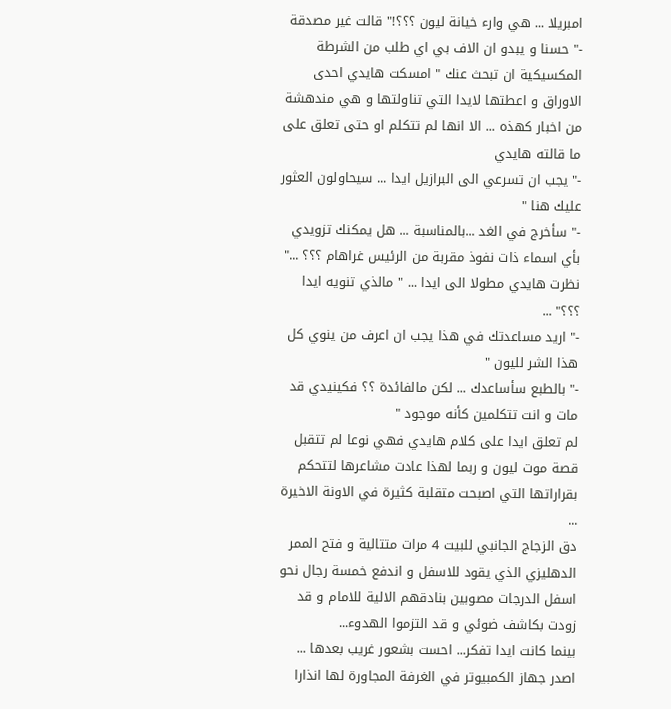امبريلا ... هي وارء خيانة ليون ؟؟؟!" قالت غير مصدقة
-" حسنا و يبدو ان الاف بي اي طلب من الشرطة المكسيكية ان تبحث عنك " امسكت هايدي احدى الاوراق و اعطتها لايدا التي تناولتها و هي مندهشة من اخبار كهذه ... الا انها لم تتكلم او حتى تعلق على ما قالته هايدي
-" يجب ان تسرعي الى البرازيل ايدا ... سيحاولون العثور عليك هنا "
-" سأخرج في الغد ...بالمناسبة ... هل يمكنك تزويدي بأي اسماء ذات نفوذ مقربة من الرئيس غراهام ؟؟؟ ..."
نظرت هايدي مطولا الى ايدا ... " مالذي تنويه ايدا ؟؟؟" ...
-" اريد مساعدتك في هذا يجب ان اعرف من ينوي كل هذا الشر لليون "
-" بالطبع سأساعدك ... لكن مالفائدة ؟؟ فكينيدي قد مات و انت تتكلمين كأنه موجود "
لم تعلق ايدا على كلام هايدي فهي نوعا لم تتقبل قصة موت ليون و ربما لهذا عادت مشاعرها لتتحكم بقراراتها التي اصبحت متقلبة كثيرة في الاونة الاخيرة ...
دق الزجاج الجانبي للبيت 4 مرات متتالية و فتح الممر الدهليزي الذي يقود للاسفل و اندفع خمسة رجال نحو اسفل الدرجات مصوبين بنادقهم الالية للامام و قد زودت بكاشف ضوئي و قد التزموا الهدوء...
بينما كانت ايدا تفكر... احست بشعور غريب بعدها ... اصدر جهاز الكمبيوتر في الغرفة المجاورة لها انذارا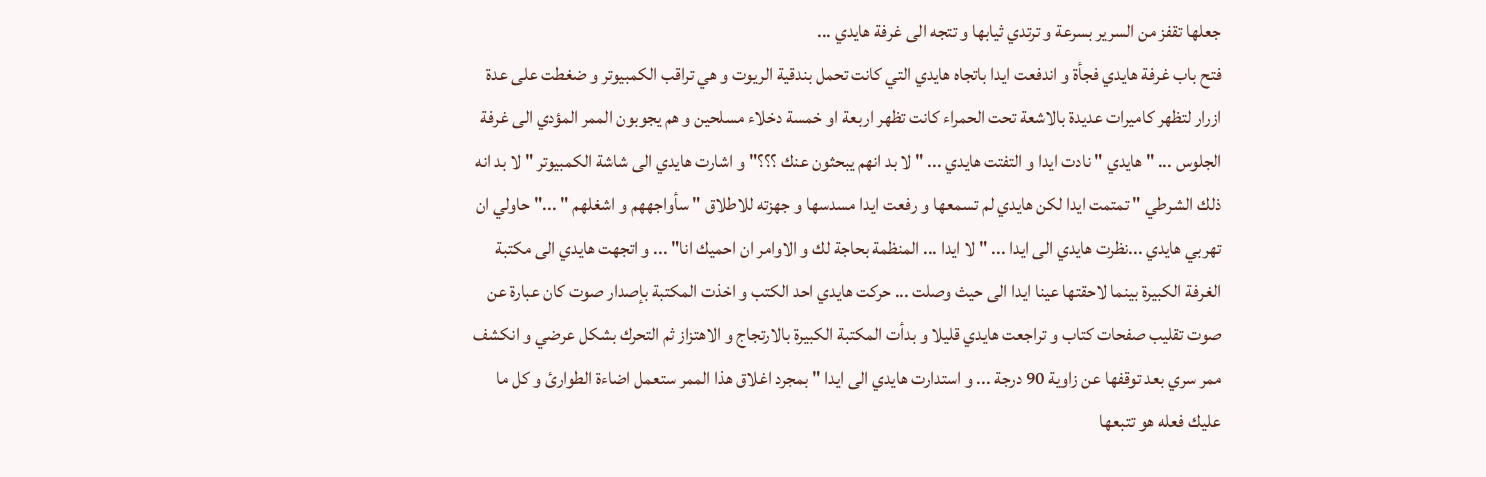جعلها تقفز من السرير بسرعة و ترتدي ثيابها و تتجه الى غرفة هايدي ...
فتح باب غرفة هايدي فجأة و اندفعت ايدا باتجاه هايدي التي كانت تحمل بندقية الريوت و هي تراقب الكمبيوتر و ضغطت على عدة ازرار لتظهر كاميرات عديدة بالاشعة تحت الحمراء كانت تظهر اربعة او خمسة دخلاء مسلحين و هم يجوبون الممر المؤدي الى غرفة الجلوس ... " هايدي " نادت ايدا و التفتت هايدي ... " لا بد انهم يبحثون عنك ؟؟؟" و اشارت هايدي الى شاشة الكمبيوتر " لا بد انه ذلك الشرطي " تمتمت ايدا لكن هايدي لم تسمعها و رفعت ايدا مسدسها و جهزته للاطلاق " سأواجههم و اشغلهم " ..." حاولي ان تهربي هايدي ...نظرت هايدي الى ايدا ... " لا ايدا ... المنظمة بحاجة لك و الاوامر ان احميك انا" ... و اتجهت هايدي الى مكتبة الغرفة الكبيرة بينما لاحقتها عينا ايدا الى حيث وصلت ... حركت هايدي احد الكتب و اخذت المكتبة بإصدار صوت كان عبارة عن صوت تقليب صفحات كتاب و تراجعت هايدي قليلا و بدأت المكتبة الكبيرة بالارتجاج و الاهتزاز ثم التحرك بشكل عرضي و انكشف ممر سري بعد توقفها عن زاوية 90 درجة ... و استدارت هايدي الى ايدا " بمجرد اغلاق هذا الممر ستعمل اضاءة الطوارئ و كل ما عليك فعله هو تتبعها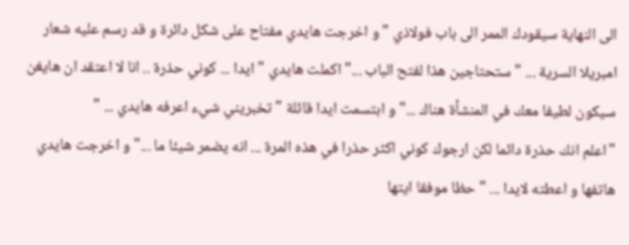الى النهاية سيقودك الممر الى باب فولاذي "و اخرجت هايدي مفتاح على شكل دائرة و قد رسم عليه شعار امبريلا السرية ... " ستحتاجين هذا لفتح الباب ..." اكملت هايدي " ايدا ... كوني حذرة .. انا لا اعتقد ان هايغن سيكون لطيفا معك في المنشأة هناك ..." و ابتسمت ايدا قائلة " تخبريني شيء اعرفه هايدي ... "
"اعلم انك حذرة دائما لكن ارجوك كوني اكثر حذرا في هذه المرة ... انه يضمر شيئا ما ..." و اخرجت هايدي هاتفها و اعطته لايدا ... " حظا موفقا ايتها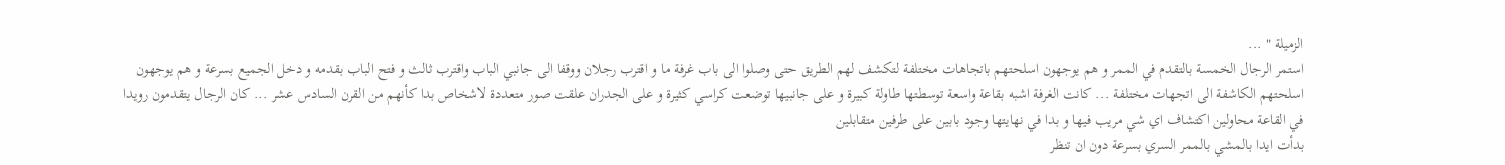الزميلة " ...
استمر الرجال الخمسة بالتقدم في الممر و هم يوجهون اسلحتهم باتجاهات مختلفة لتكشف لهم الطريق حتى وصلوا الى باب غرفة ما و اقترب رجلان ووقفا الى جانبي الباب واقترب ثالث و فتح الباب بقدمه و دخل الجميع بسرعة و هم يوجهون اسلحتهم الكاشفة الى اتجهات مختلفة ... كانت الغرفة اشبه بقاعة واسعة توسطتها طاولة كبيرة و على جانبيها توضعت كراسي كثيرة و على الجدران علقت صور متعددة لاشخاص بدا كأنهم من القرن السادس عشر ... كان الرجال يتقدمون رويدا في القاعة محاولين اكتشاف اي شي مريب فيها و بدا في نهايتها وجود بابين على طرفين متقابلين
بدأت ايدا بالمشي بالممر السري بسرعة دون ان تنظر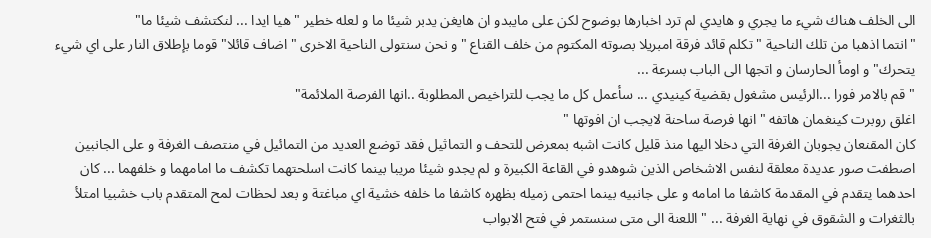الى الخلف هناك شيء ما يجري و هايدي لم ترد اخبارها بوضوح لكن على مايبدو ان هايغن يدبر شيئا ما و لعله خطير " هيا ايدا ... لنكتشف شيئا ما"
"انتما اذهبا من تلك الناحية " تكلم قائد فرقة امبريلا بصوته المكتوم من خلف القناع "و نحن سنتولى الناحية الاخرى " اضاف قائلا" قوما بإطلاق النار على اي شيء يتحرك" و اومأ الحارسان و اتجها الى الباب بسرعة ...
" قم بالامر فورا ...الرئيس مشغول بقضية كينيدي ... سأعمل كل ما يجب للتراخيص المطلوبة ..انها الفرصة الملائمة"
اغلق روبرت كينغمان هاتفه " انها فرصة ساحنة لايجب ان افوتها "
كان المقنعان يجوبان الغرفة التي دخلا اليها منذ قليل كانت اشبه بمعرض للتحف و التماثيل فقد توضع العديد من التمائيل في منتصف الغرفة و على الجانبين اصطفت صور عديدة معلقة لنفس الاشخاص الذين شوهدو في القاعة الكبيرة و لم يجدو شيئا مريبا بينما كانت اسلحتهما تكشف ما امامهما و خلفهما ... كان احدهما يتقدم في المقدمة كاشفا ما امامه و على جانبيه بينما احتمى زميله بظهره كاشفا ما خلفه خشية اي مباغتة و بعد لحظات لمح المتقدم باب خشبيا امتلأ بالثغرات و الشقوق في نهاية الغرفة ... " اللعنة الى متى سنستمر في فتح الابواب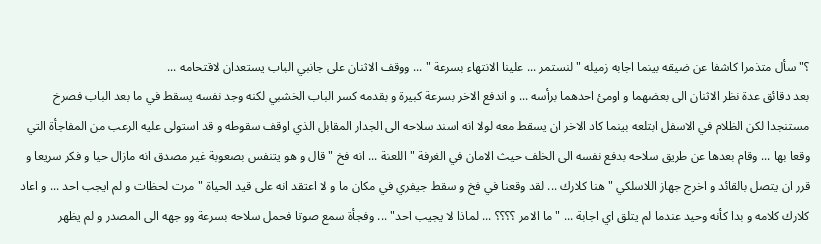؟" سأل متذمرا كاشفا عن ضيقه بينما اجابه زميله " لنستمر ... علينا الانتهاء بسرعة " ... ووقف الاثنان على جانبي الباب يستعدان لاقتحامه ...
بعد دقائق عدة نظر الاثنان الى بعضهما و اومئ احدهما برأسه ... و اندفع الاخر بسرعة كبيرة و بقدمه كسر الباب الخشبي لكنه وجد نفسه يسقط في ما بعد الباب فصرخ مستنجدا لكن الظلام في الاسفل ابتلعه بينما كاد الاخر ان يسقط معه لولا انه اسند سلاحه الى الجدار المقابل الذي اوقف سقوطه و قد استولى عليه الرعب من المفاجأة التي وقعا بها ... وقام بعدها عن طريق سلاحه بدفع نفسه الى الخلف حيث الامان في الغرفة " اللعنة ... انه فخ " قال و هو يتنفس بصعوبة غير مصدق انه مازال حيا و فكر سريعا و قرر ان يتصل بالقائد و اخرج جهاز اللاسلكي " هنا كلارك ... لقد وقعنا في فخ و سقط جيفري في مكان ما و لا اعتقد انه على قيد الحياة " مرت لحظات و لم ايجب احد ... و اعاد كلارك كلامه و بدا كأنه وحيد عندما لم يتلق اي اجابة ... " ما الامر ؟؟؟؟ ... لماذا لا يجيب احد" ... وفجأة سمع صوتا فحمل سلاحه بسرعة وو جهه الى المصدر و لم يظهر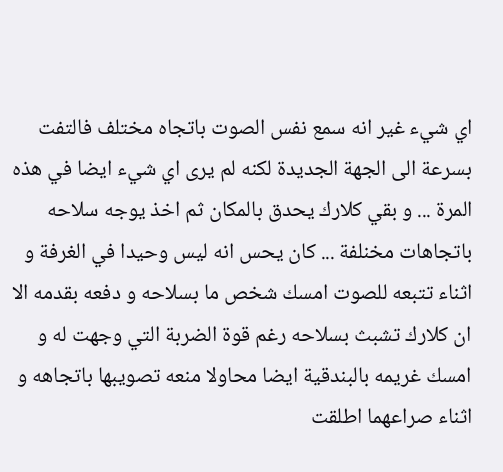اي شيء غير انه سمع نفس الصوت باتجاه مختلف فالتفت بسرعة الى الجهة الجديدة لكنه لم يرى اي شيء ايضا في هذه المرة ... و بقي كلارك يحدق بالمكان ثم اخذ يوجه سلاحه باتجاهات مخنلفة ... كان يحس انه ليس وحيدا في الغرفة و اثناء تتبعه للصوت امسك شخص ما بسلاحه و دفعه بقدمه الا ان كلارك تشبث بسلاحه رغم قوة الضربة التي وجهت له و امسك غريمه بالبندقية ايضا محاولا منعه تصويبها باتجاهه و اثناء صراعهما اطلقت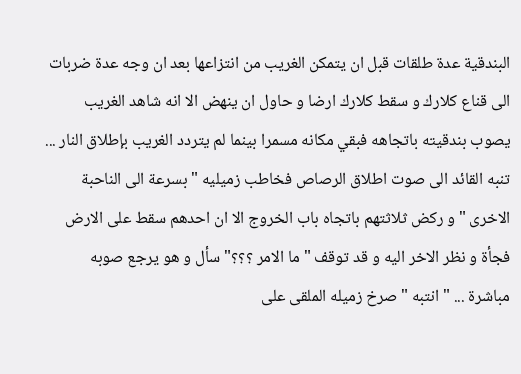البندقية عدة طلقات قبل ان يتمكن الغريب من انتزاعها بعد ان وجه عدة ضربات الى قناع كلارك و سقط كلارك ارضا و حاول ان ينهض الا انه شاهد الغريب يصوب بندقيته باتجاهه فبقي مكانه مسمرا بينما لم يتردد الغريب بإطلاق النار ...
تنبه القائد الى صوت اطلاق الرصاص فخاطب زميليه " بسرعة الى الناحبة الاخرى " و ركض ثلاثتهم باتجاه باب الخروج الا ان احدهم سقط على الارض فجأة و نظر الاخر اليه و قد توقف " ما الامر ؟؟؟" سأل و هو يرجع صوبه مباشرة ... " انتبه " صرخ زميله الملقى على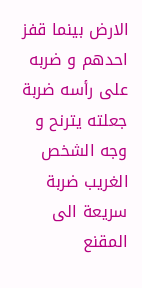الارض بينما قفز احدهم و ضربه على رأسه ضربة جعلته يترنح و وجه الشخص الغريب ضربة سريعة الى المقنع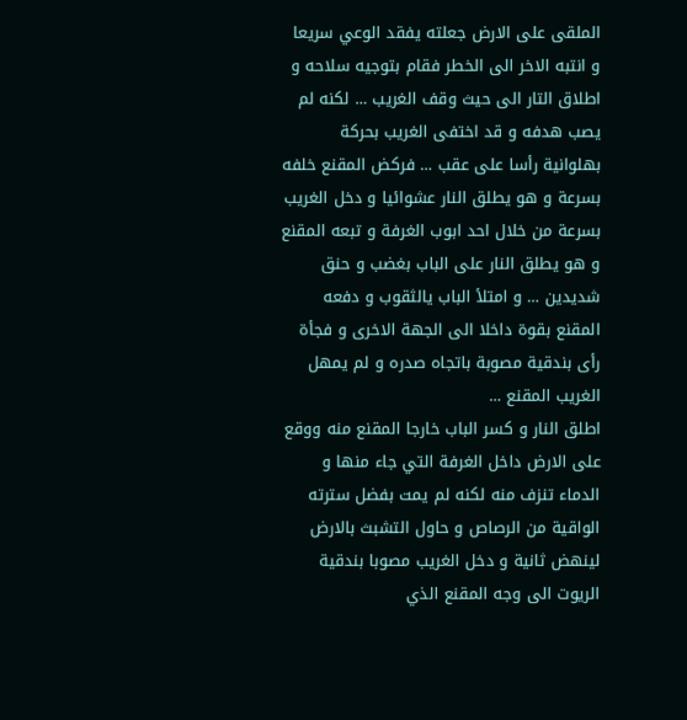الملقى على الارض جعلته يفقد الوعي سريعا و انتبه الاخر الى الخطر فقام بتوجيه سلاحه و اطلاق التار الى حيث وقف الغريب ... لكنه لم يصب هدفه و قد اختفى الغريب بحركة بهلوانية رأسا على عقب ... فركض المقنع خلفه بسرعة و هو يطلق النار عشوائيا و دخل الغريب بسرعة من خلال احد ابوب الغرفة و تبعه المقنع و هو يطلق النار على الباب بغضب و حنق شديدين ... و امتلأ الباب يالثقوب و دفعه المقنع بقوة داخلا الى الجهة الاخرى و فجأة رأى بندقية مصوبة باتجاه صدره و لم يمهل الغريب المقنع ...
اطلق النار و كسر الباب خارجا المقنع منه ووقع على الارض داخل الغرفة التي جاء منها و الدماء تنزف منه لكنه لم يمت بفضل سترته الواقية من الرصاص و حاول التشبث بالارض لينهض ثانية و دخل الغريب مصوبا بندقية الريوت الى وجه المقنع الذي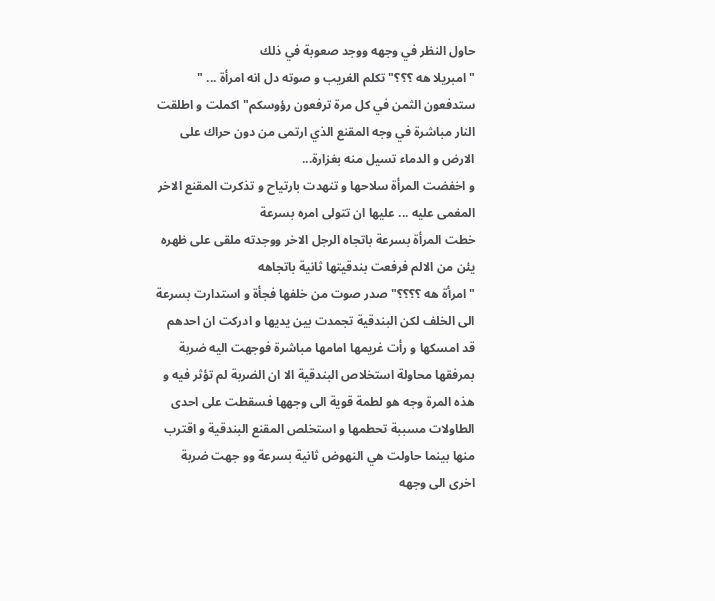حاول النظر في وجهه ووجد صعوبة في ذلك
" امبريلا هه ؟؟؟" تكلم الغريب و صوته دل انه امرأة ... " ستدفعون الثمن في كل مرة ترفعون رؤوسكم" اكملت و اطلقت النار مباشرة في وجه المقنع الذي ارتمى من دون حراك على الارض و الدماء تسيل منه بغزارة...
و اخفضت المرأة سلاحها و تنهدت بارتياح و تذكرت المقنع الاخر المغمى عليه ... عليها ان تتولى امره بسرعة
خطت المرأة بسرعة باتجاه الرجل الاخر ووجدته ملقى على ظهره يئن من الالم فرفعت بندقيتها ثانية باتجاهه
" امرأة هه ؟؟؟؟" صدر صوت من خلفها فجأة و استدارت بسرعة الى الخلف لكن البندقية تجمدت بين يديها و ادركت ان احدهم قد امسكها و رأت غريمها امامها مباشرة فوجهت اليه ضربة بمرفقها محاولة استخلاص البندقية الا ان الضربة لم تؤثر فيه و هذه المرة وجه هو لطمة قوية الى وجهها فسقطت على احدى الطاولات مسببة تحطمها و استخلص المقنع البندقية و اقترب منها بينما حاولت هي النهوض ثانية بسرعة وو جهت ضربة اخرى الى وجهه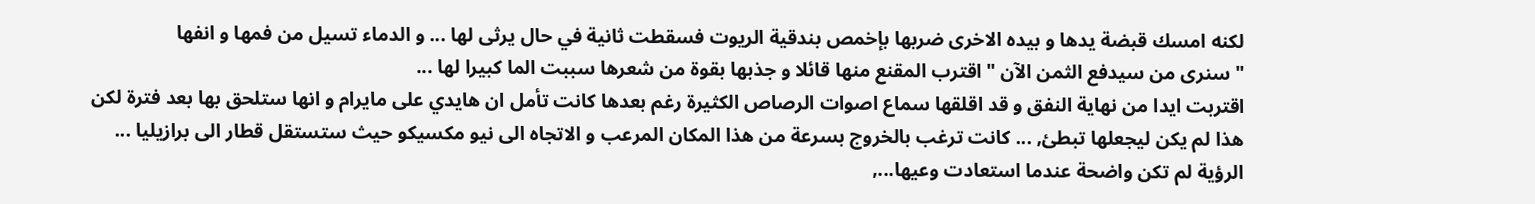لكنه امسك قبضة يدها و بيده الاخرى ضربها بإخمص بندقية الريوت فسقطت ثانية في حال يرثى لها ... و الدماء تسيل من فمها و انفها
" سنرى من سيدفع الثمن الآن " اقترب المقنع منها قائلا و جذبها بقوة من شعرها سببت الما كبيرا لها ...
اقتربت ايدا من نهاية النفق و قد اقلقها سماع اصوات الرصاص الكثيرة رغم بعدها كانت تأمل ان هايدي على مايرام و انها ستلحق بها بعد فترة لكن هذا لم يكن ليجعلها تبطئ, ... كانت ترغب بالخروج بسرعة من هذا المكان المرعب و الاتجاه الى نيو مكسيكو حيث ستستقل قطار الى برازيليا ...
الرؤية لم تكن واضحة عندما استعادت وعيها...,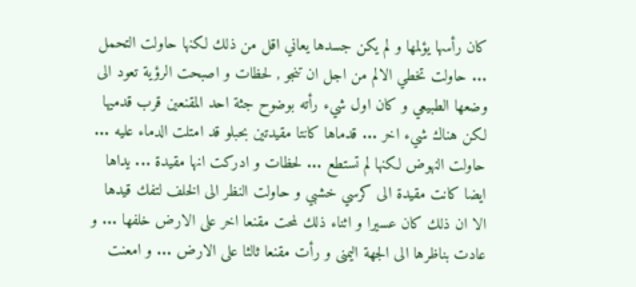كان رأسها يؤلمها و لم يكن جسدها يعاني اقل من ذلك لكنها حاولت التحمل ... حاولت تخطي الالم من اجل ان تنجو , لحظات و اصبحت الرؤية تعود الى وضعها الطبيعي و كان اول شيء رأته بوضوح جثة احد المقنعين قرب قدميها لكن هناك شيء اخر ... قدماها كانتا مقيدتين بحبلو قد امتلت الدماء عليه ... حاولت النهوض لكنها لم تستطع ... لحظات و ادركت انها مقيدة ... يداها ايضا كانت مقيدة الى كرسي خشبي و حاولت النظر الى الخلف لتفك قيدها الا ان ذلك كان عسيرا و اثناء ذلك لمحت مقنعا اخر على الارض خلفها ... و عادت بناظرها الى الجهة اليمنى و رأت مقنعا ثالثا على الارض ... و امعنت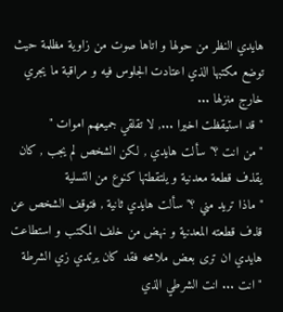هايدي النظر من حولها و اتاها صوت من زاوية مظلمة حيث توضع مكتبها الذي اعتادت الجلوس فيه و مراقبة ما يجري خارج منزلها ...
" قد استيقظت اخيرا ..., لا تقلقي جميعهم اموات "
" من انت ؟" سألت هايدي , لكن الشخص لم يجب , كان يقذف قطعة معدنية و يلتقطتها كنوع من التسلية
" ماذا تريد مني ؟" سألت هايدي ثانية , فتوقف الشخص عن قذف قطعته المعدنية و نهض من خلف المكتب و استطاعت هايدي ان ترى بعض ملامحه فقد كان يرتدي زي الشرطة
" انت ... انت الشرطي الذي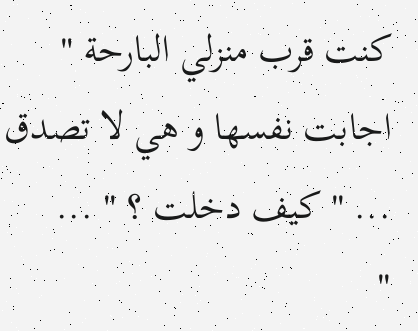كنت قرب منزلي البارحة " اجابت نفسها و هي لا تصدق ... " كيف دخلت ؟ " ...
"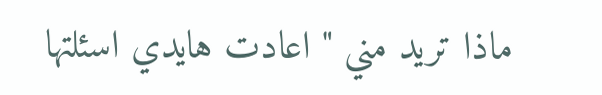ماذا تريد مني " اعادت هايدي اسئلتها